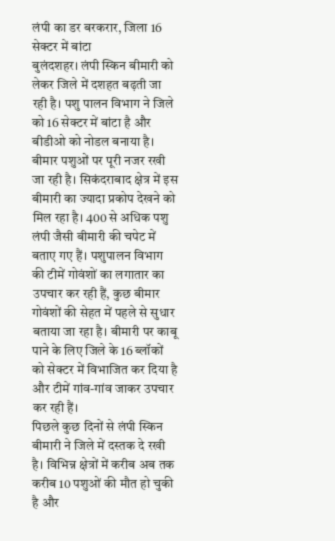लंपी का डर बरकरार, जिला 16 सेक्टर में बांटा
बुलंदशहर। लंपी स्किन बीमारी को लेकर जिले में दशहत बढ़ती जा रही है। पशु पालन विभाग ने जिले को 16 सेक्टर में बांटा है और बीडीओ को नोडल बनाया है। बीमार पशुओं पर पूरी नजर रखी जा रही है। सिकंदराबाद क्षेत्र में इस बीमारी का ज्यादा प्रकोप देखने को मिल रहा है। 400 से अधिक पशु लंपी जैसी बीमारी की चपेट में बताए गए हैं। पशुपालन विभाग की टीमें गोवंशों का लगातार का उपचार कर रही हैं, कुछ बीमार गोवंशों की सेहत में पहले से सुधार बताया जा रहा है। बीमारी पर काबू पाने के लिए जिले के 16 ब्लॉकों को सेक्टर में विभाजित कर दिया है और टीमें गांव-गांव जाकर उपचार कर रही हैं।
पिछले कुछ दिनों से लंपी स्किन बीमारी ने जिले में दस्तक दे रखी है। विभिन्न क्षेत्रों में करीब अब तक करीब 10 पशुओं की मौत हो चुकी है और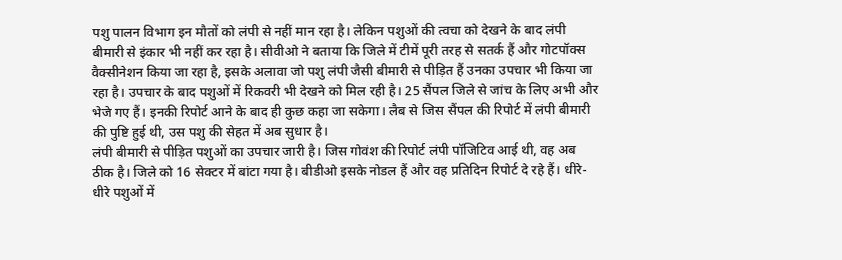पशु पालन विभाग इन मौतों को लंपी से नहीं मान रहा है। लेकिन पशुओं की त्वचा को देखने के बाद लंपी बीमारी से इंकार भी नहीं कर रहा है। सीवीओ ने बताया कि जिले में टीमें पूरी तरह से सतर्क हैं और गोटपॉक्स वैक्सीनेशन किया जा रहा है, इसके अलावा जो पशु लंपी जैसी बीमारी से पीड़ित हैं उनका उपचार भी किया जा रहा है। उपचार के बाद पशुओं में रिकवरी भी देखने को मिल रही है। 25 सैंपल जिले से जांच के लिए अभी और भेजे गए हैं। इनकी रिपोर्ट आने के बाद ही कुछ कहा जा सकेगा। लैब से जिस सैंपल की रिपोर्ट में लंपी बीमारी की पुष्टि हुई थी, उस पशु की सेहत में अब सुधार है।
लंपी बीमारी से पीड़ित पशुओं का उपचार जारी है। जिस गोवंश की रिपोर्ट लंपी पॉजिटिव आई थी, वह अब ठीक है। जिले को 16 सेक्टर में बांटा गया है। बीडीओ इसके नोडल हैं और वह प्रतिदिन रिपोर्ट दे रहे हैं। धीरे-धीरे पशुओं में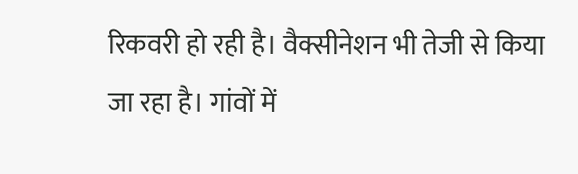रिकवरी हो रही है। वैक्सीनेशन भी तेजी से किया जा रहा है। गांवों में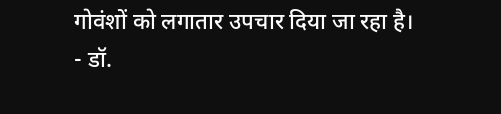गोवंशों को लगातार उपचार दिया जा रहा है।
- डॉ.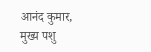आनंद कुमार, मुख्य पशु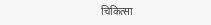चिकित्सा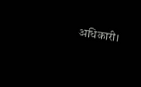अधिकारी।